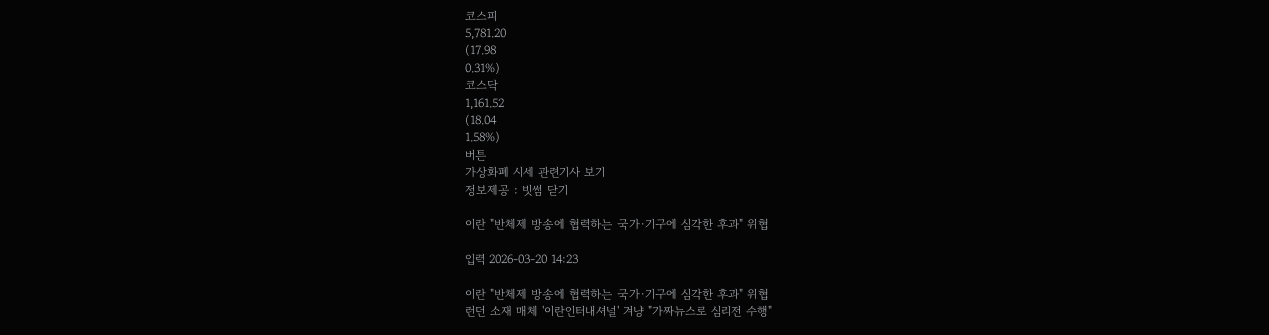코스피
5,781.20
(17.98
0.31%)
코스닥
1,161.52
(18.04
1.58%)
버튼
가상화폐 시세 관련기사 보기
정보제공 : 빗썸 닫기

이란 "반체제 방송에 협력하는 국가·기구에 심각한 후과" 위협

입력 2026-03-20 14:23

이란 "반체제 방송에 협력하는 국가·기구에 심각한 후과" 위협
런던 소재 매체 '이란인터내셔널' 겨냥 "가짜뉴스로 심리전 수행"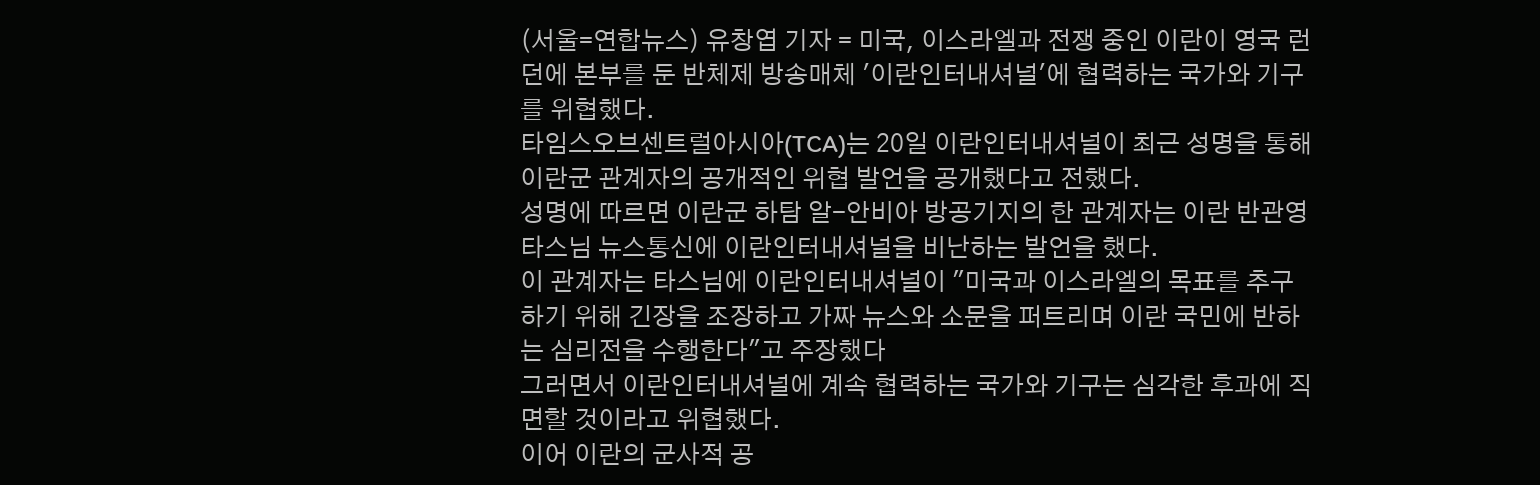(서울=연합뉴스) 유창엽 기자 = 미국, 이스라엘과 전쟁 중인 이란이 영국 런던에 본부를 둔 반체제 방송매체 '이란인터내셔널'에 협력하는 국가와 기구를 위협했다.
타임스오브센트럴아시아(TCA)는 20일 이란인터내셔널이 최근 성명을 통해 이란군 관계자의 공개적인 위협 발언을 공개했다고 전했다.
성명에 따르면 이란군 하탐 알-안비아 방공기지의 한 관계자는 이란 반관영 타스님 뉴스통신에 이란인터내셔널을 비난하는 발언을 했다.
이 관계자는 타스님에 이란인터내셔널이 "미국과 이스라엘의 목표를 추구하기 위해 긴장을 조장하고 가짜 뉴스와 소문을 퍼트리며 이란 국민에 반하는 심리전을 수행한다"고 주장했다
그러면서 이란인터내셔널에 계속 협력하는 국가와 기구는 심각한 후과에 직면할 것이라고 위협했다.
이어 이란의 군사적 공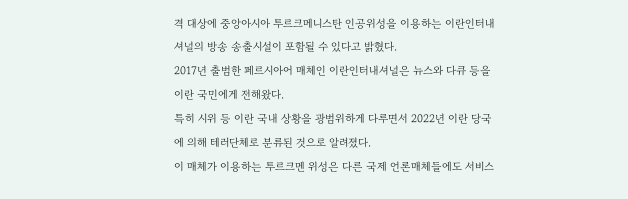격 대상에 중앙아시아 투르크메니스탄 인공위성을 이용하는 이란인터내셔널의 방송 송출시설이 포함될 수 있다고 밝혔다.
2017년 출범한 페르시아어 매체인 이란인터내셔널은 뉴스와 다큐 등을 이란 국민에게 전해왔다.
특히 시위 등 이란 국내 상황을 광범위하게 다루면서 2022년 이란 당국에 의해 테러단체로 분류된 것으로 알려졌다.
이 매체가 이용하는 투르크멘 위성은 다른 국제 언론매체들에도 서비스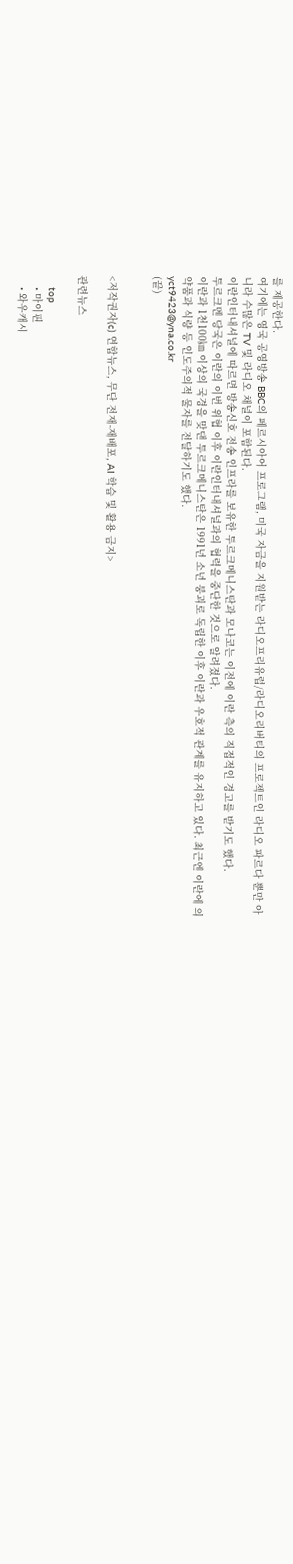를 제공한다.
여기에는 영국 공영방송 BBC의 페르시아어 프로그램, 미국 자금을 지원받는 라디오프리유럽/라디오리버티의 프로젝트인 라디오 파르다 뿐만 아니라 수많은 TV 및 라디오 채널이 포함된다.
이란인터내셔널에 따르면 방송신호 전송 인프라를 보유한 투르크메니스탄과 모나코는 이전에 이란 측의 직접적인 경고를 받기도 했다.
투르크멘 당국은 이란의 이번 위협 이후 이란인터내셔널과의 협력을 중단한 것으로 알려졌다.
이란과 1천100㎞ 이상의 국경을 맞댄 투르크메니스탄은 1991년 소년 붕괴로 독립한 이후 이란과 우호적 관계를 유지하고 있다. 최근엔 이란에 의약품과 식량 등 인도주의적 물자를 전달하기도 했다.
yct9423@yna.co.kr
(끝)


<저작권자(c) 연합뉴스, 무단 전재-재배포, AI 학습 및 활용 금지>

관련뉴스

    top
    • 마이핀
    • 와우캐시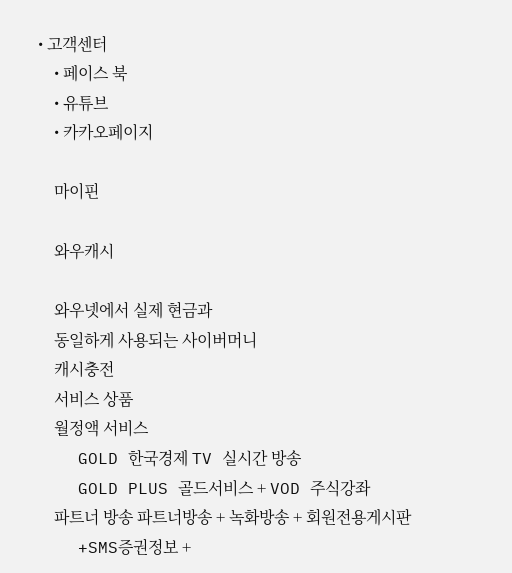• 고객센터
    • 페이스 북
    • 유튜브
    • 카카오페이지

    마이핀

    와우캐시

    와우넷에서 실제 현금과
    동일하게 사용되는 사이버머니
    캐시충전
    서비스 상품
    월정액 서비스
    GOLD 한국경제 TV 실시간 방송
    GOLD PLUS 골드서비스 + VOD 주식강좌
    파트너 방송 파트너방송 + 녹화방송 + 회원전용게시판
    +SMS증권정보 +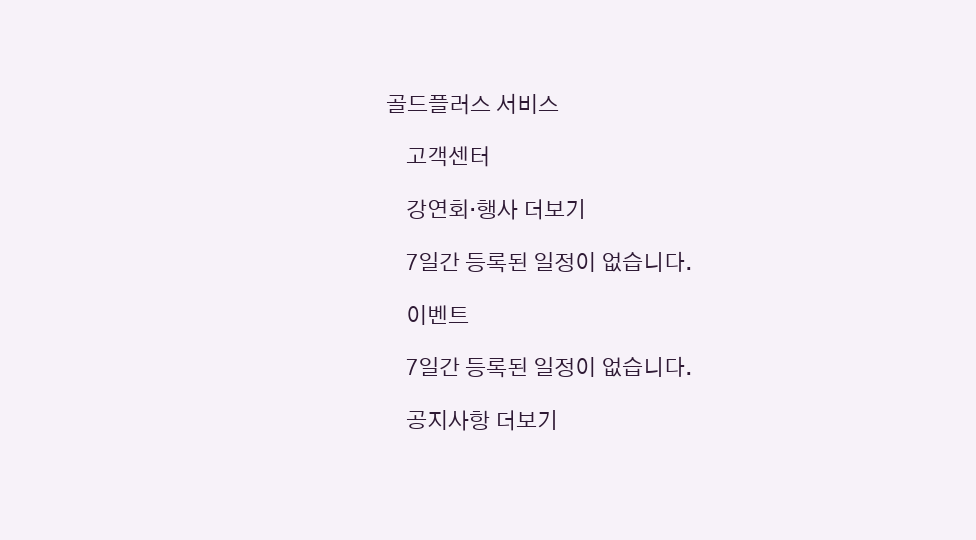골드플러스 서비스

    고객센터

    강연회·행사 더보기

    7일간 등록된 일정이 없습니다.

    이벤트

    7일간 등록된 일정이 없습니다.

    공지사항 더보기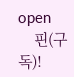open
    핀(구독)!